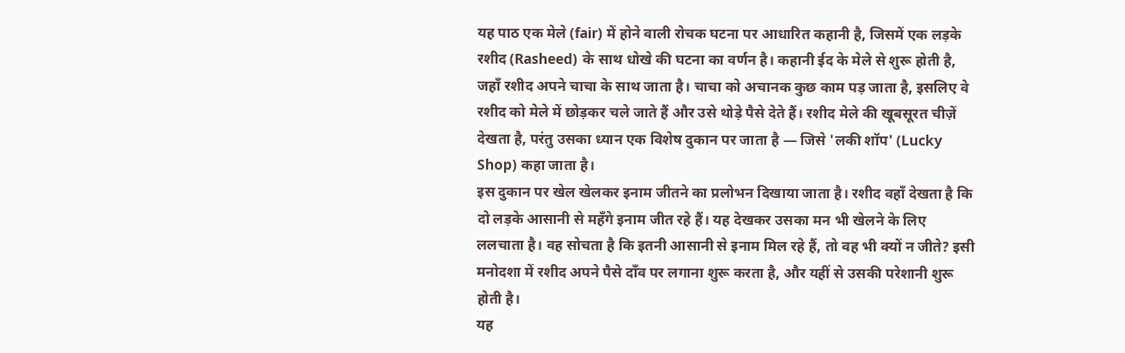यह पाठ एक मेले (fair) में होने वाली रोचक घटना पर आधारित कहानी है, जिसमें एक लड़के रशीद (Rasheed) के साथ धोखे की घटना का वर्णन है। कहानी ईद के मेले से शुरू होती है, जहाँ रशीद अपने चाचा के साथ जाता है। चाचा को अचानक कुछ काम पड़ जाता है, इसलिए वे रशीद को मेले में छोड़कर चले जाते हैं और उसे थोड़े पैसे देते हैं। रशीद मेले की खूबसूरत चीज़ें देखता है, परंतु उसका ध्यान एक विशेष दुकान पर जाता है — जिसे 'लकी शॉप' (Lucky Shop) कहा जाता है।
इस दुकान पर खेल खेलकर इनाम जीतने का प्रलोभन दिखाया जाता है। रशीद वहाँ देखता है कि दो लड़के आसानी से महँगे इनाम जीत रहे हैं। यह देखकर उसका मन भी खेलने के लिए ललचाता है। वह सोचता है कि इतनी आसानी से इनाम मिल रहे हैं, तो वह भी क्यों न जीते? इसी मनोदशा में रशीद अपने पैसे दाँव पर लगाना शुरू करता है, और यहीं से उसकी परेशानी शुरू होती है।
यह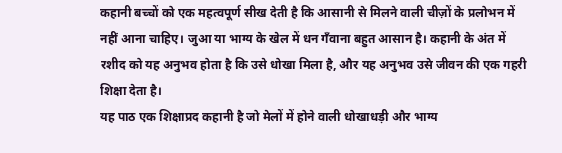कहानी बच्चों को एक महत्वपूर्ण सीख देती है कि आसानी से मिलने वाली चीज़ों के प्रलोभन में नहीं आना चाहिए। जुआ या भाग्य के खेल में धन गँवाना बहुत आसान है। कहानी के अंत में रशीद को यह अनुभव होता है कि उसे धोखा मिला है, और यह अनुभव उसे जीवन की एक गहरी शिक्षा देता है।
यह पाठ एक शिक्षाप्रद कहानी है जो मेलों में होने वाली धोखाधड़ी और भाग्य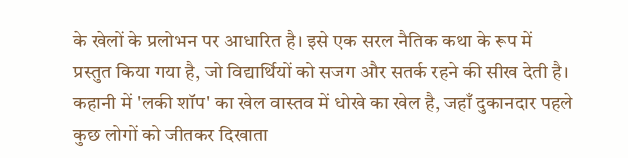के खेलों के प्रलोभन पर आधारित है। इसे एक सरल नैतिक कथा के रूप में प्रस्तुत किया गया है, जो विद्यार्थियों को सजग और सतर्क रहने की सीख देती है। कहानी में 'लकी शॉप' का खेल वास्तव में धोखे का खेल है, जहाँ दुकानदार पहले कुछ लोगों को जीतकर दिखाता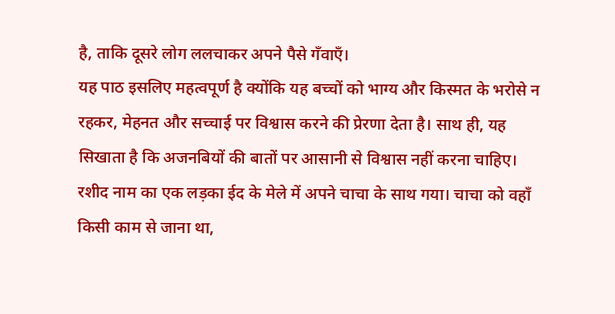है, ताकि दूसरे लोग ललचाकर अपने पैसे गँवाएँ।
यह पाठ इसलिए महत्वपूर्ण है क्योंकि यह बच्चों को भाग्य और किस्मत के भरोसे न रहकर, मेहनत और सच्चाई पर विश्वास करने की प्रेरणा देता है। साथ ही, यह सिखाता है कि अजनबियों की बातों पर आसानी से विश्वास नहीं करना चाहिए।
रशीद नाम का एक लड़का ईद के मेले में अपने चाचा के साथ गया। चाचा को वहाँ किसी काम से जाना था,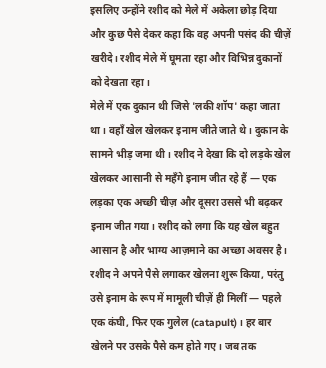इसलिए उन्होंने रशीद को मेले में अकेला छोड़ दिया और कुछ पैसे देकर कहा कि वह अपनी पसंद की चीज़ें खरीदे। रशीद मेले में घूमता रहा और विभिन्न दुकानों को देखता रहा।
मेले में एक दुकान थी जिसे 'लकी शॉप' कहा जाता था। वहाँ खेल खेलकर इनाम जीते जाते थे। दुकान के सामने भीड़ जमा थी। रशीद ने देखा कि दो लड़के खेल खेलकर आसानी से महँगे इनाम जीत रहे हैं — एक लड़का एक अच्छी चीज़ और दूसरा उससे भी बढ़कर इनाम जीत गया। रशीद को लगा कि यह खेल बहुत आसान है और भाग्य आज़माने का अच्छा अवसर है।
रशीद ने अपने पैसे लगाकर खेलना शुरू किया, परंतु उसे इनाम के रूप में मामूली चीज़ें ही मिलीं — पहले एक कंघी, फिर एक गुलेल (catapult)। हर बार खेलने पर उसके पैसे कम होते गए। जब तक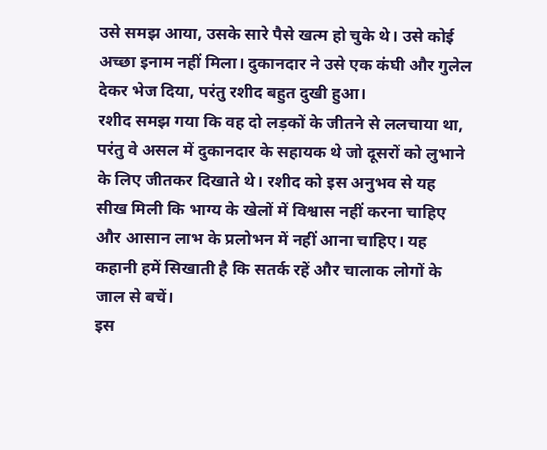उसे समझ आया, उसके सारे पैसे खत्म हो चुके थे। उसे कोई अच्छा इनाम नहीं मिला। दुकानदार ने उसे एक कंघी और गुलेल देकर भेज दिया, परंतु रशीद बहुत दुखी हुआ।
रशीद समझ गया कि वह दो लड़कों के जीतने से ललचाया था, परंतु वे असल में दुकानदार के सहायक थे जो दूसरों को लुभाने के लिए जीतकर दिखाते थे। रशीद को इस अनुभव से यह सीख मिली कि भाग्य के खेलों में विश्वास नहीं करना चाहिए और आसान लाभ के प्रलोभन में नहीं आना चाहिए। यह कहानी हमें सिखाती है कि सतर्क रहें और चालाक लोगों के जाल से बचें।
इस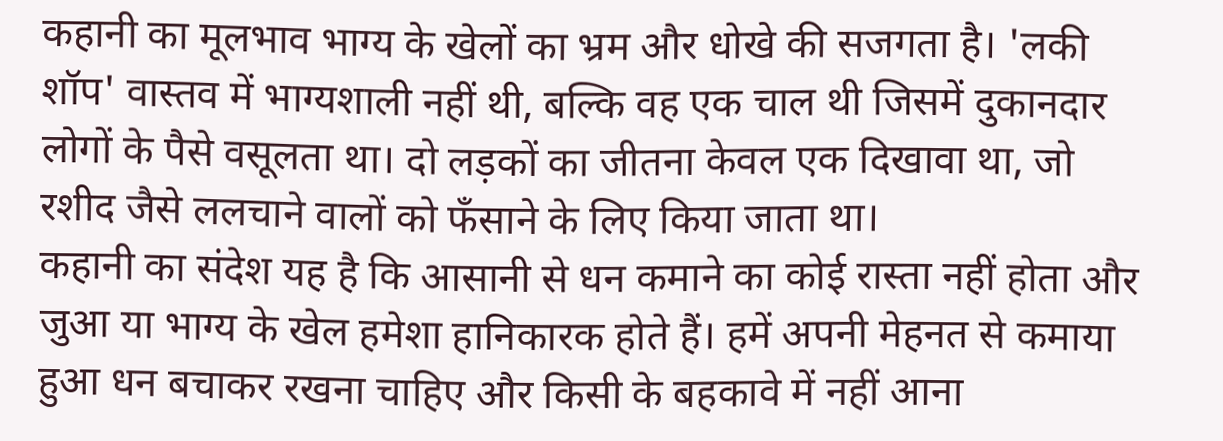कहानी का मूलभाव भाग्य के खेलों का भ्रम और धोखे की सजगता है। 'लकी शॉप' वास्तव में भाग्यशाली नहीं थी, बल्कि वह एक चाल थी जिसमें दुकानदार लोगों के पैसे वसूलता था। दो लड़कों का जीतना केवल एक दिखावा था, जो रशीद जैसे ललचाने वालों को फँसाने के लिए किया जाता था।
कहानी का संदेश यह है कि आसानी से धन कमाने का कोई रास्ता नहीं होता और जुआ या भाग्य के खेल हमेशा हानिकारक होते हैं। हमें अपनी मेहनत से कमाया हुआ धन बचाकर रखना चाहिए और किसी के बहकावे में नहीं आना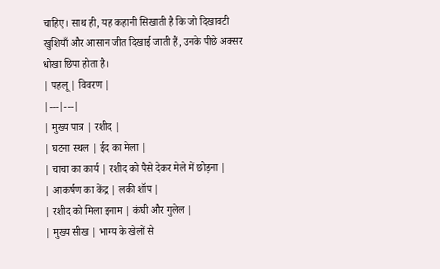चाहिए। साथ ही, यह कहानी सिखाती है कि जो दिखावटी खुशियाँ और आसान जीत दिखाई जाती हैं, उनके पीछे अक्सर धोखा छिपा होता है।
| पहलू | विवरण |
|---|---|
| मुख्य पात्र | रशीद |
| घटना स्थल | ईद का मेला |
| चाचा का कार्य | रशीद को पैसे देकर मेले में छोड़ना |
| आकर्षण का केंद्र | लकी शॉप |
| रशीद को मिला इनाम | कंघी और गुलेल |
| मुख्य सीख | भाग्य के खेलों से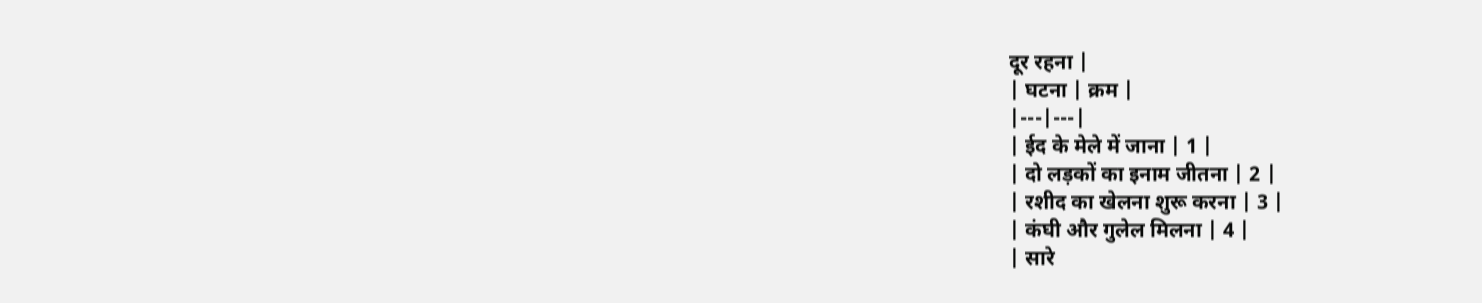दूर रहना |
| घटना | क्रम |
|---|---|
| ईद के मेले में जाना | 1 |
| दो लड़कों का इनाम जीतना | 2 |
| रशीद का खेलना शुरू करना | 3 |
| कंघी और गुलेल मिलना | 4 |
| सारे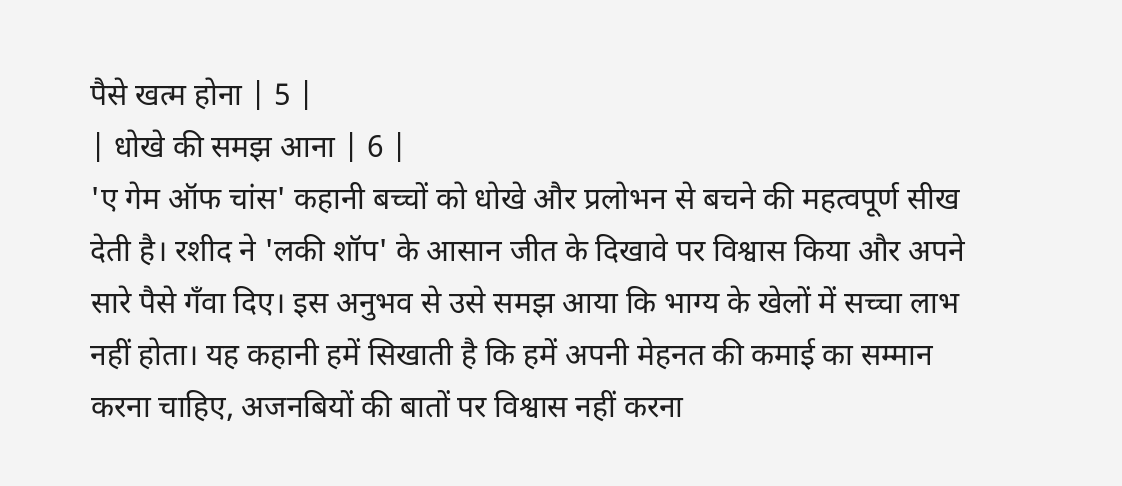पैसे खत्म होना | 5 |
| धोखे की समझ आना | 6 |
'ए गेम ऑफ चांस' कहानी बच्चों को धोखे और प्रलोभन से बचने की महत्वपूर्ण सीख देती है। रशीद ने 'लकी शॉप' के आसान जीत के दिखावे पर विश्वास किया और अपने सारे पैसे गँवा दिए। इस अनुभव से उसे समझ आया कि भाग्य के खेलों में सच्चा लाभ नहीं होता। यह कहानी हमें सिखाती है कि हमें अपनी मेहनत की कमाई का सम्मान करना चाहिए, अजनबियों की बातों पर विश्वास नहीं करना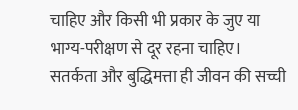चाहिए और किसी भी प्रकार के जुए या भाग्य-परीक्षण से दूर रहना चाहिए। सतर्कता और बुद्धिमत्ता ही जीवन की सच्ची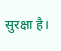सुरक्षा है।